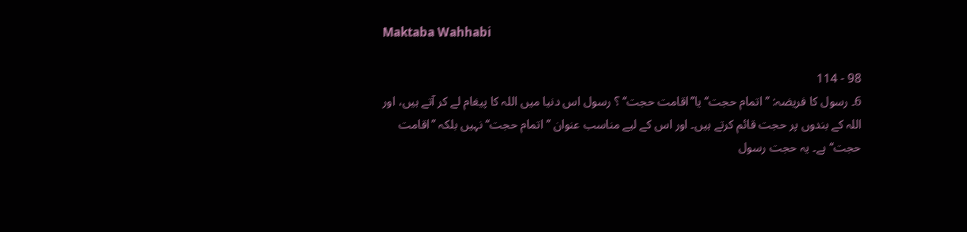Maktaba Wahhabi

98 - 114
6۔ رسول کا فریضہ: ’’اتمام حجت‘‘ یا’’اقامت حجت‘‘ ؟ رسول اس دنیا میں اللہ کا پیغام لے کر آتے ہیں، اور اللہ کے بندوں پر حجت قائم کرتے ہیں۔ اور اس کے لیے مناسب عنوان ’’اتمام حجت‘‘ نہیں بلکہ ’’اقامت حجت‘‘ ہے۔ یہ حجت رسول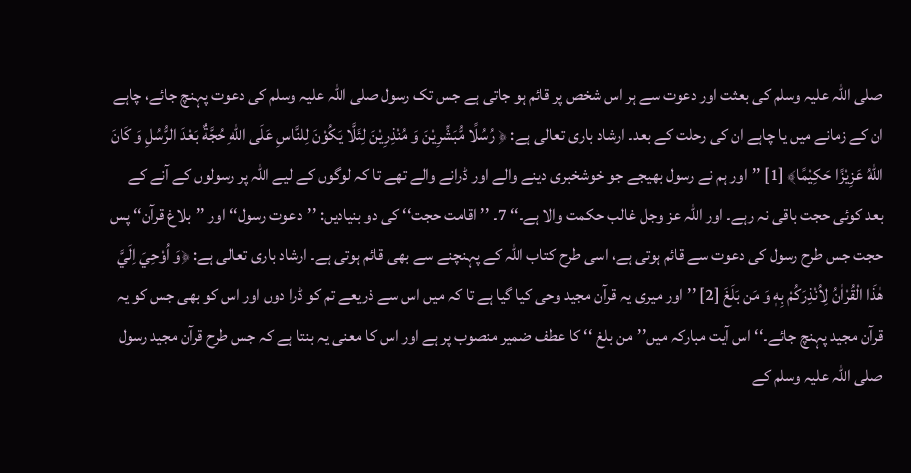صلی اللہ علیہ وسلم کی بعثت اور دعوت سے ہر اس شخص پر قائم ہو جاتی ہے جس تک رسول صلی اللہ علیہ وسلم کی دعوت پہنچ جائے، چاہے ان کے زمانے میں یا چاہے ان کی رحلت کے بعد۔ ارشاد باری تعالی ہے: ﴿ رُسُلًا مُّبَشِّرِيْنَ وَ مُنْذِرِيْنَ لِئَلَّا يَكُوْنَ لِلنَّاسِ عَلَى اللّٰهِ حُجَّةٌ بَعْدَ الرُّسُلِ وَ كَانَ اللّٰهُ عَزِيْزًا حَكِيْمًا﴾ [1] ’’اور ہم نے رسول بھیجے جو خوشخبری دینے والے اور ڈرانے والے تھے تا کہ لوگوں کے لیے اللہ پر رسولوں کے آنے کے بعد کوئی حجت باقی نہ رہے۔ اور اللہ عز وجل غالب حکمت والا ہے۔‘‘ 7۔ ’’ اقامت حجت‘‘ کی دو بنیادیں: ’’دعوت رسول‘‘ اور ’’بلاغ قرآن‘‘ پس حجت جس طرح رسول کی دعوت سے قائم ہوتی ہے، اسی طرح کتاب اللہ کے پہنچنے سے بھی قائم ہوتی ہے۔ ارشاد باری تعالی ہے: ﴿وَ اُوْحِيَ اِلَيَّ هٰذَا الْقُرْاٰنُ لِاُنْذِرَكُمْ بِهٖ وَ مَن بَلَغَ [2] ’’اور میری یہ قرآن مجید وحی کیا گیا ہے تا کہ میں اس سے ذریعے تم کو ڈرا دوں اور اس کو بھی جس کو یہ قرآن مجید پہنچ جائے۔‘‘ اس آیت مبارکہ میں’’من بلغ ‘‘ کا عطف ضمیر منصوب پر ہے اور اس کا معنی یہ بنتا ہے کہ جس طرح قرآن مجید رسول صلی اللہ علیہ وسلم کے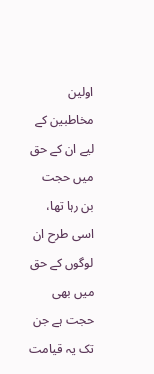اولین مخاطبین کے لیے ان کے حق میں حجت بن رہا تھا، اسی طرح ان لوگوں کے حق میں بھی حجت ہے جن تک یہ قیامت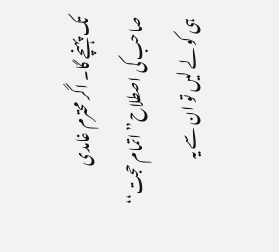تک پہنچے گا۔ اگر محترم غامدی صاحب کی اصطلاح’’اتمام حجت‘‘ ہی کو لے لیں تو ان سے یہ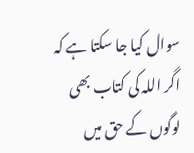سوال کیا جا سکتا ہے کہ اگر اللہ کی کتاب بھی لوگوں کے حق میں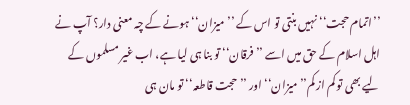’’اتمام حجت‘‘ نہیں بنتی تو اس کے ’’میزان‘‘ ہونے کے چہ معنی دار؟ آپ نے اہل اسلام کے حق میں اسے ’’فرقان‘‘ تو بنا ہی لیا ہے، اب غیر مسلموں کے لیے بھی تو کم از کم’’میزان‘‘ اور ’’حجت قاطعہ‘‘ تو مان ہی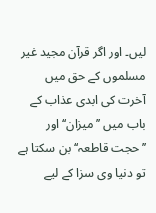لیں۔ اور اگر قرآن مجید غیر مسلموں کے حق میں آخرت کی ابدی عذاب کے باب میں ’’میزان‘‘ اور ’’حجت قاطعہ‘‘ بن سکتا ہے تو دنیا وی سزا کے لیے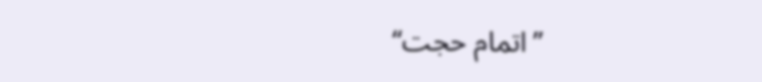’’اتمام حجت‘‘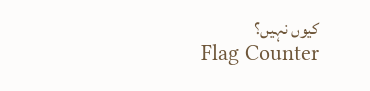کیوں نہیں؟
Flag Counter